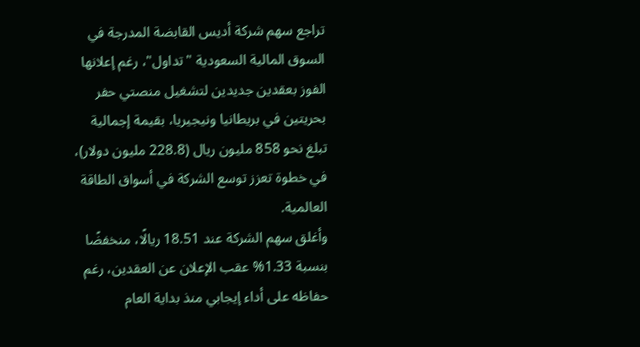تراجع سهم شركة أديس القابضة المدرجة في السوق المالية السعودية "تداول"، رغم إعلانها الفوز بعقدين جديدين لتشغيل منصتي حفر بحريتين في بريطانيا ونيجيريا، بقيمة إجمالية تبلغ نحو 858 مليون ريال (228.8 مليون دولار)، في خطوة تعزز توسع الشركة في أسواق الطاقة العالمية.
وأغلق سهم الشركة عند 18.51 ريالًا، منخفضًا بنسبة 1.33% عقب الإعلان عن العقدين، رغم حفاظه على أداء إيجابي منذ بداية العام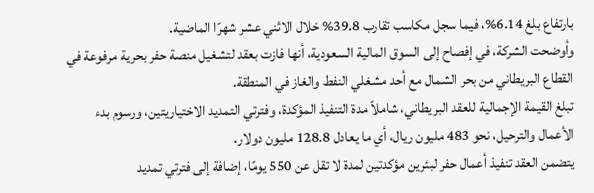بارتفاع بلغ 6.14%، فيما سجل مكاسب تقارب 39.8% خلال الاثني عشر شهرًا الماضية.
وأوضحت الشركة، في إفصاح إلى السوق المالية السعودية، أنها فازت بعقد لتشغيل منصة حفر بحرية مرفوعة في القطاع البريطاني من بحر الشمال مع أحد مشغلي النفط والغاز في المنطقة.
تبلغ القيمة الإجمالية للعقد البريطاني، شاملاً مدة التنفيذ المؤكدة، وفترتي التمديد الاختياريتين، ورسوم بدء الأعمال والترحيل، نحو 483 مليون ريال، أي ما يعادل 128.8 مليون دولار.
يتضمن العقد تنفيذ أعمال حفر لبئرين مؤكدتين لمدة لا تقل عن 550 يومًا، إضافة إلى فترتي تمديد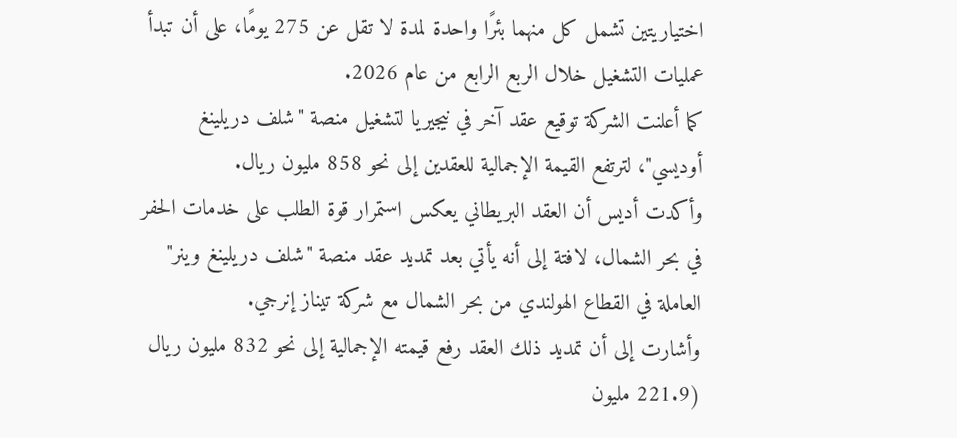اختياريتين تشمل كل منهما بئرًا واحدة لمدة لا تقل عن 275 يومًا، على أن تبدأ عمليات التشغيل خلال الربع الرابع من عام 2026.
كما أعلنت الشركة توقيع عقد آخر في نيجيريا لتشغيل منصة "شلف دريلينغ أوديسي"، لترتفع القيمة الإجمالية للعقدين إلى نحو 858 مليون ريال.
وأكدت أديس أن العقد البريطاني يعكس استمرار قوة الطلب على خدمات الحفر في بحر الشمال، لافتة إلى أنه يأتي بعد تمديد عقد منصة "شلف دريلينغ وينر" العاملة في القطاع الهولندي من بحر الشمال مع شركة تيناز إنرجي.
وأشارت إلى أن تمديد ذلك العقد رفع قيمته الإجمالية إلى نحو 832 مليون ريال (221.9 مليون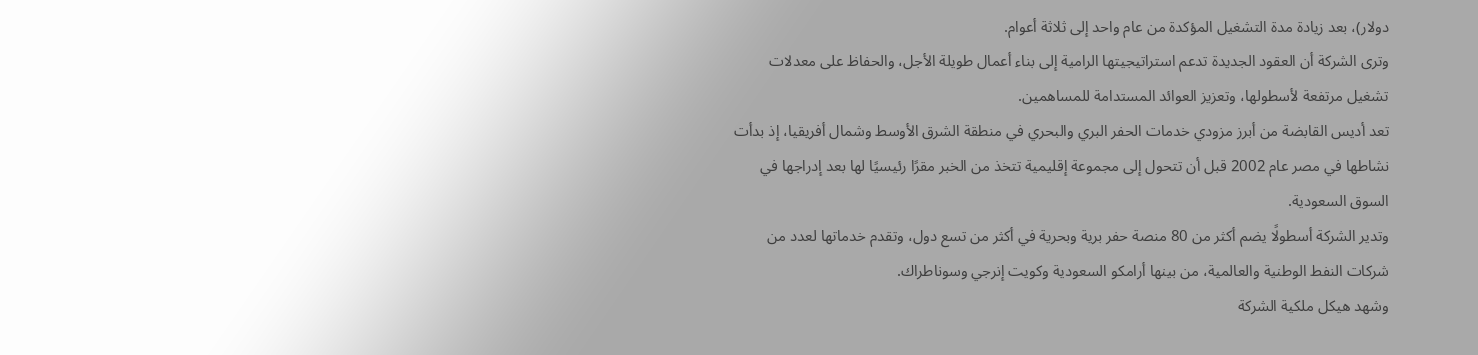دولار)، بعد زيادة مدة التشغيل المؤكدة من عام واحد إلى ثلاثة أعوام.
وترى الشركة أن العقود الجديدة تدعم استراتيجيتها الرامية إلى بناء أعمال طويلة الأجل، والحفاظ على معدلات تشغيل مرتفعة لأسطولها، وتعزيز العوائد المستدامة للمساهمين.
تعد أديس القابضة من أبرز مزودي خدمات الحفر البري والبحري في منطقة الشرق الأوسط وشمال أفريقيا، إذ بدأت نشاطها في مصر عام 2002 قبل أن تتحول إلى مجموعة إقليمية تتخذ من الخبر مقرًا رئيسيًا لها بعد إدراجها في السوق السعودية.
وتدير الشركة أسطولًا يضم أكثر من 80 منصة حفر برية وبحرية في أكثر من تسع دول، وتقدم خدماتها لعدد من شركات النفط الوطنية والعالمية، من بينها أرامكو السعودية وكويت إنرجي وسوناطراك.
وشهد هيكل ملكية الشركة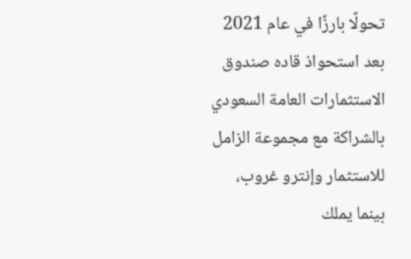تحولًا بارزًا في عام 2021 بعد استحواذ قاده صندوق الاستثمارات العامة السعودي بالشراكة مع مجموعة الزامل للاستثمار وإنترو غروب، بينما يملك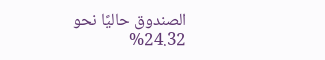الصندوق حاليًا نحو 24.32%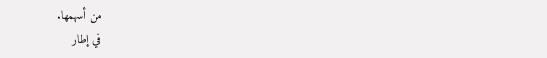من أسهمها.
في إطار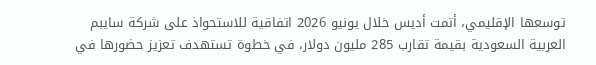توسعها الإقليمي، أتمت أديس خلال يونيو 2026 اتفاقية للاستحواذ على شركة سايبم العربية السعودية بقيمة تقارب 285 مليون دولار، في خطوة تستهدف تعزيز حضورها في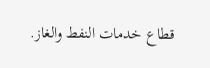قطاع خدمات النفط والغاز.